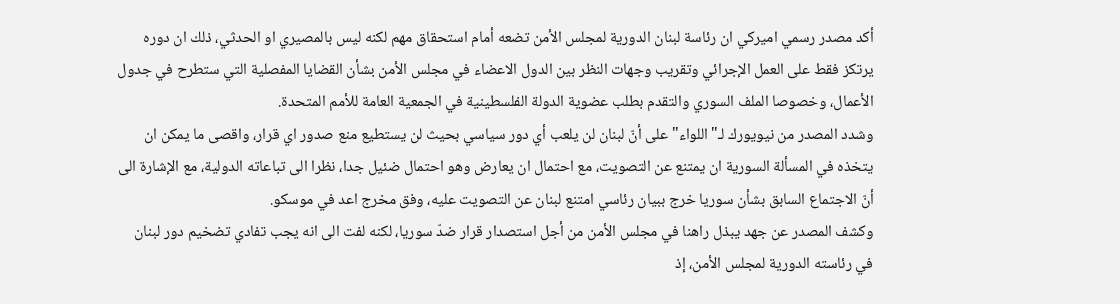أكد مصدر رسمي اميركي ان رئاسة لبنان الدورية لمجلس الأمن تضعه أمام استحقاق مهم لكنه ليس بالمصيري او الحدثي، ذلك ان دوره يرتكز فقط على العمل الإجرائي وتقريب وجهات النظر بين الدول الاعضاء في مجلس الأمن بشأن القضايا المفصلية التي ستطرح في جدول الأعمال، وخصوصا الملف السوري والتقدم بطلب عضوية الدولة الفلسطينية في الجمعية العامة للأمم المتحدة.
وشدد المصدر من نيويورك لـ"اللواء" على أنّ لبنان لن يلعب أي دور سياسي بحيث لن يستطيع منع صدور اي قرار، واقصى ما يمكن ان يتخذه في المسألة السورية ان يمتنع عن التصويت، مع احتمال ان يعارض وهو احتمال ضئيل جدا، نظرا الى تباعاته الدولية، مع الإشارة الى أنّ الاجتماع السابق بشأن سوريا خرج ببيان رئاسي امتنع لبنان عن التصويت عليه، وفق مخرج اعد في موسكو.
وكشف المصدر عن جهد يبذل راهنا في مجلس الأمن من أجل استصدار قرار ضدّ سوريا، لكنه لفت الى انه يجب تفادي تضخيم دور لبنان في رئاسته الدورية لمجلس الأمن، إذ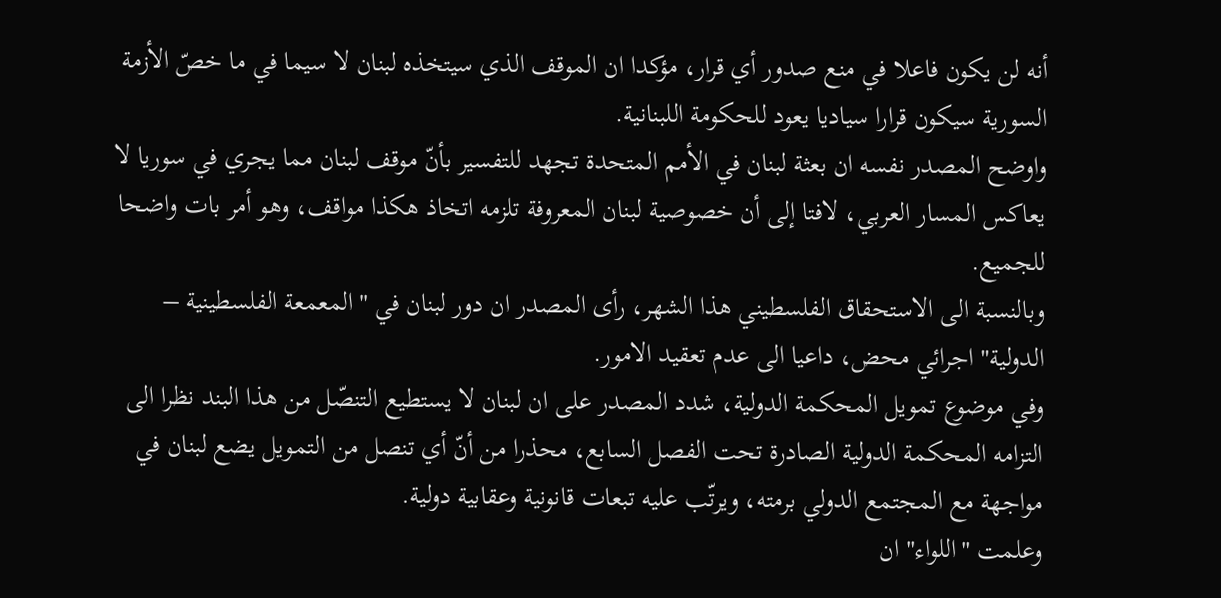أنه لن يكون فاعلا في منع صدور أي قرار، مؤكدا ان الموقف الذي سيتخذه لبنان لا سيما في ما خصّ الأزمة السورية سيكون قرارا سياديا يعود للحكومة اللبنانية.
واوضح المصدر نفسه ان بعثة لبنان في الأمم المتحدة تجهد للتفسير بأنّ موقف لبنان مما يجري في سوريا لا يعاكس المسار العربي، لافتا إلى أن خصوصية لبنان المعروفة تلزمه اتخاذ هكذا مواقف، وهو أمر بات واضحا للجميع.
وبالنسبة الى الاستحقاق الفلسطيني هذا الشهر، رأى المصدر ان دور لبنان في "المعمعة الفلسطينية – الدولية" اجرائي محض، داعيا الى عدم تعقيد الامور.
وفي موضوع تمويل المحكمة الدولية، شدد المصدر على ان لبنان لا يستطيع التنصّل من هذا البند نظرا الى التزامه المحكمة الدولية الصادرة تحت الفصل السابع، محذرا من أنّ أي تنصل من التمويل يضع لبنان في مواجهة مع المجتمع الدولي برمته، ويرتّب عليه تبعات قانونية وعقابية دولية.
وعلمت "اللواء" ان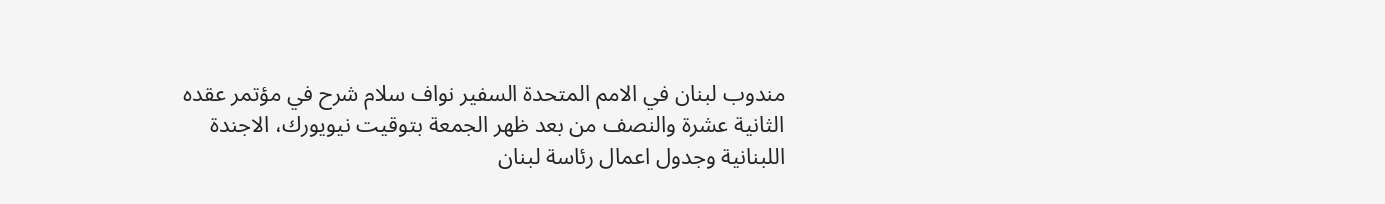مندوب لبنان في الامم المتحدة السفير نواف سلام شرح في مؤتمر عقده الثانية عشرة والنصف من بعد ظهر الجمعة بتوقيت نيويورك، الاجندة اللبنانية وجدول اعمال رئاسة لبنان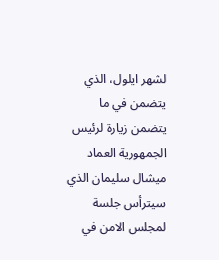لشهر ايلول، الذي يتضمن في ما يتضمن زيارة لرئيس الجمهورية العماد ميشال سليمان الذي سيترأس جلسة لمجلس الامن في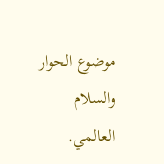موضوع الحوار والسلام العالمي.